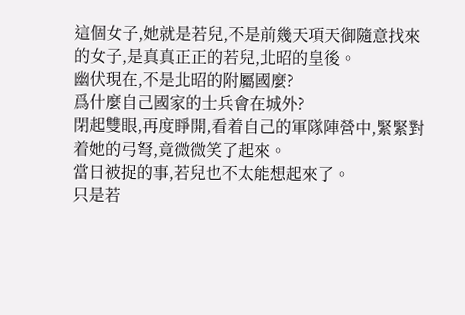這個女子,她就是若兒,不是前幾天項天御隨意找來的女子,是真真正正的若兒,北昭的皇後。
幽伏現在,不是北昭的附屬國麼?
爲什麼自己國家的士兵會在城外?
閉起雙眼,再度睜開,看着自己的軍隊陣營中,緊緊對着她的弓弩,竟微微笑了起來。
當日被捉的事,若兒也不太能想起來了。
只是若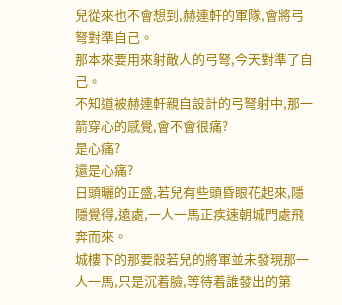兒從來也不會想到,赫連軒的軍隊,會將弓弩對準自己。
那本來要用來射敵人的弓弩,今天對準了自己。
不知道被赫連軒親自設計的弓弩射中,那一箭穿心的感覺,會不會很痛?
是心痛?
還是心痛?
日頭曬的正盛,若兒有些頭昏眼花起來,隱隱覺得,遠處,一人一馬正疾速朝城門處飛奔而來。
城樓下的那要殺若兒的將軍並未發現那一人一馬,只是沉着臉,等待着誰發出的第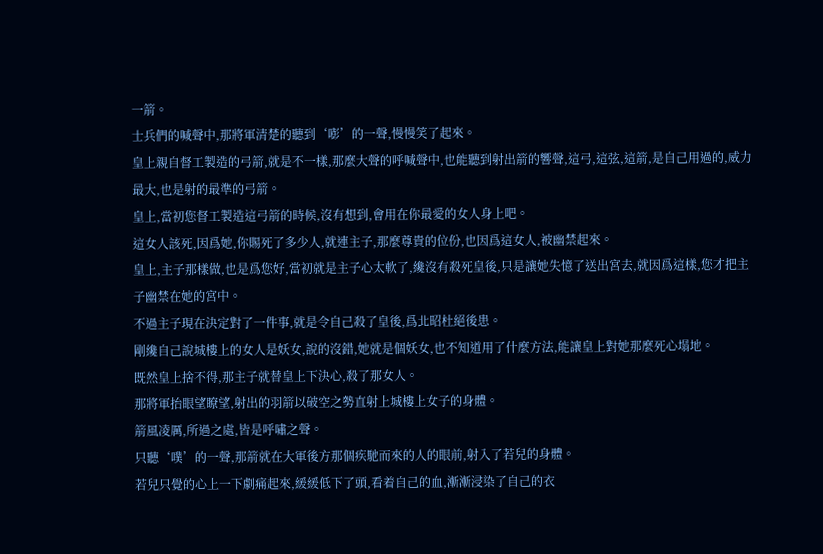一箭。
士兵們的喊聲中,那將軍清楚的聽到‘嘭’的一聲,慢慢笑了起來。
皇上親自督工製造的弓箭,就是不一樣,那麼大聲的呼喊聲中,也能聽到射出箭的響聲,這弓,這弦,這箭,是自己用過的,威力最大,也是射的最準的弓箭。
皇上,當初您督工製造這弓箭的時候,沒有想到,會用在你最愛的女人身上吧。
這女人該死,因爲她,你賜死了多少人,就連主子,那麼尊貴的位份,也因爲這女人,被幽禁起來。
皇上,主子那樣做,也是爲您好,當初就是主子心太軟了,纔沒有殺死皇後,只是讓她失憶了送出宮去,就因爲這樣,您才把主子幽禁在她的宮中。
不過主子現在決定對了一件事,就是令自己殺了皇後,爲北昭杜絕後患。
剛纔自己說城樓上的女人是妖女,說的沒錯,她就是個妖女,也不知道用了什麼方法,能讓皇上對她那麼死心塌地。
既然皇上捨不得,那主子就替皇上下決心,殺了那女人。
那將軍抬眼望瞭望,射出的羽箭以破空之勢直射上城樓上女子的身體。
箭風凌厲,所過之處,皆是呼嘯之聲。
只聽‘噗’的一聲,那箭就在大軍後方那個疾馳而來的人的眼前,射入了若兒的身體。
若兒只覺的心上一下劇痛起來,緩緩低下了頭,看着自己的血,漸漸浸染了自己的衣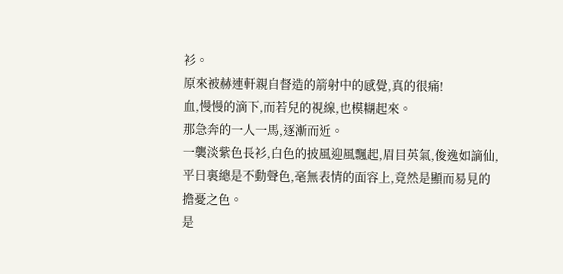衫。
原來被赫連軒親自督造的箭射中的感覺,真的很痛!
血,慢慢的滴下,而若兒的視線,也模糊起來。
那急奔的一人一馬,逐漸而近。
一襲淡紫色長衫,白色的披風迎風飄起,眉目英氣,俊逸如謫仙,平日裏總是不動聲色,毫無表情的面容上,竟然是顯而易見的擔憂之色。
是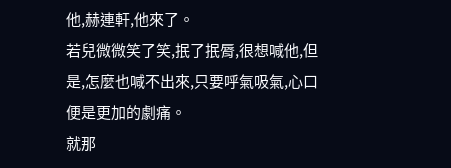他,赫連軒,他來了。
若兒微微笑了笑,抿了抿脣,很想喊他,但是,怎麼也喊不出來,只要呼氣吸氣,心口便是更加的劇痛。
就那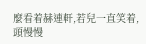麼看着赫連軒,若兒一直笑着,頭慢慢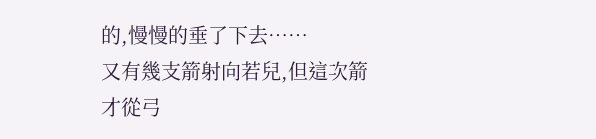的,慢慢的垂了下去……
又有幾支箭射向若兒,但這次箭才從弓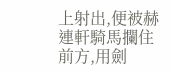上射出,便被赫連軒騎馬攔住前方,用劍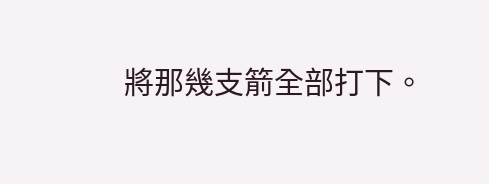將那幾支箭全部打下。